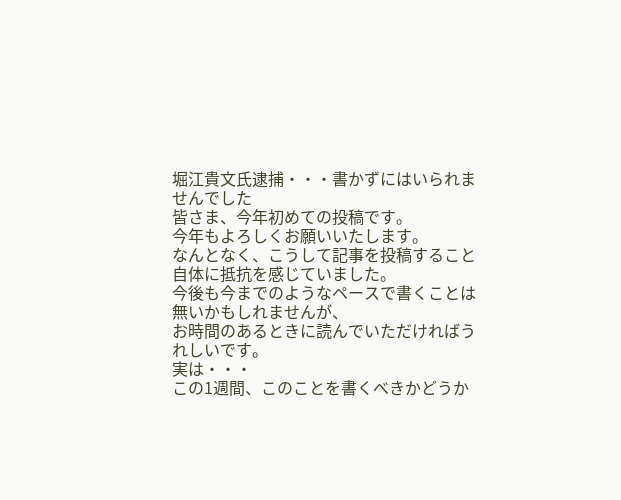堀江貴文氏逮捕・・・書かずにはいられませんでした
皆さま、今年初めての投稿です。
今年もよろしくお願いいたします。
なんとなく、こうして記事を投稿すること自体に抵抗を感じていました。
今後も今までのようなペースで書くことは無いかもしれませんが、
お時間のあるときに読んでいただければうれしいです。
実は・・・
この1週間、このことを書くべきかどうか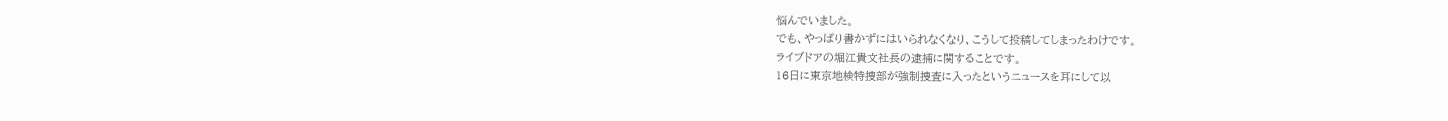悩んでいました。
でも、やっぱり書かずにはいられなくなり、こうして投稿してしまったわけです。
ライブドアの堀江貴文社長の逮捕に関することです。
16日に東京地検特捜部が強制捜査に入ったというニュースを耳にして以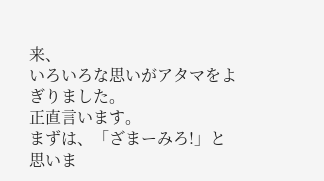来、
いろいろな思いがアタマをよぎりました。
正直言います。
まずは、「ざまーみろ!」と思いま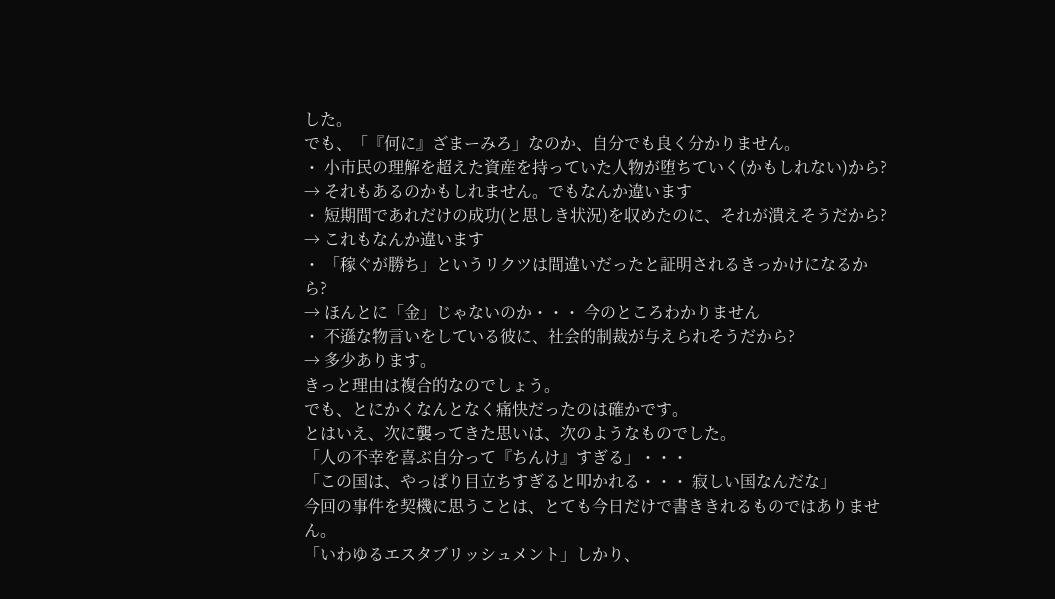した。
でも、「『何に』ざまーみろ」なのか、自分でも良く分かりません。
・ 小市民の理解を超えた資産を持っていた人物が堕ちていく(かもしれない)から?
→ それもあるのかもしれません。でもなんか違います
・ 短期間であれだけの成功(と思しき状況)を収めたのに、それが潰えそうだから?
→ これもなんか違います
・ 「稼ぐが勝ち」というリクツは間違いだったと証明されるきっかけになるから?
→ ほんとに「金」じゃないのか・・・ 今のところわかりません
・ 不遜な物言いをしている彼に、社会的制裁が与えられそうだから?
→ 多少あります。
きっと理由は複合的なのでしょう。
でも、とにかくなんとなく痛快だったのは確かです。
とはいえ、次に襲ってきた思いは、次のようなものでした。
「人の不幸を喜ぶ自分って『ちんけ』すぎる」・・・
「この国は、やっぱり目立ちすぎると叩かれる・・・ 寂しい国なんだな」
今回の事件を契機に思うことは、とても今日だけで書ききれるものではありません。
「いわゆるエスタブリッシュメント」しかり、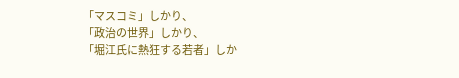「マスコミ」しかり、
「政治の世界」しかり、
「堀江氏に熱狂する若者」しか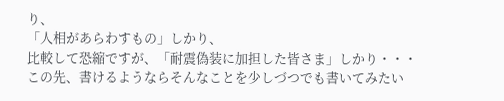り、
「人相があらわすもの」しかり、
比較して恐縮ですが、「耐震偽装に加担した皆さま」しかり・・・
この先、書けるようならそんなことを少しづつでも書いてみたい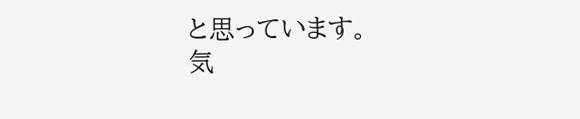と思っています。
気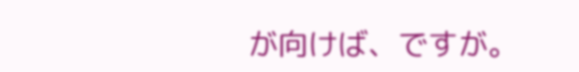が向けば、ですが。